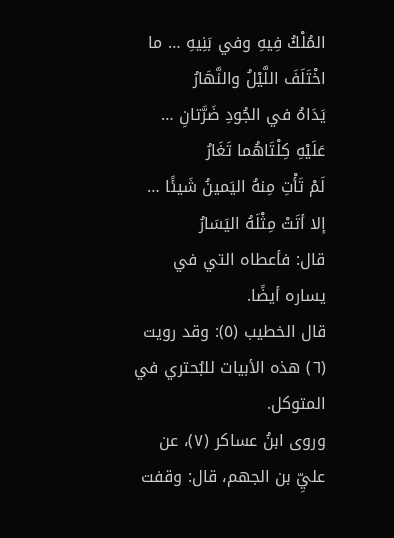المُلْكُ فِيهِ وفي بَنِيهِ … ما اخْتَلَفَ اللَّيْلُ والنَّهَارُ
يَدَاهُ في الجُودِ ضَرَّتانِ … عَلَيْهِ كِلْتَاهُما تَغَارُ
لَمْ تَأْتِ مِنهُ اليَمينُ شَيئًا … إلا أتَتْ مِثْلَهُ اليَسَارُ
قال: فأعطاه التي في يساره أيضًا.
قال الخطيب (٥): وقد رويت (٦) هذه الأبيات للبُحتري في المتوكل.
وروى ابنُ عساكر (٧)، عن عليِّ بن الجهم، قال: وقفت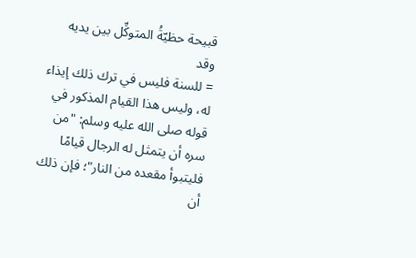قبيحة حظيّةُ المتوكِّل بين يديه وقد
= للسنة فليس في ترك ذلك إيذاء له، وليس هذا القيام المذكور في قوله صلى الله عليه وسلم: "من سره أن يتمثل له الرجال قيامًا فليتبوأ مقعده من النار"؛ فإن ذلك أن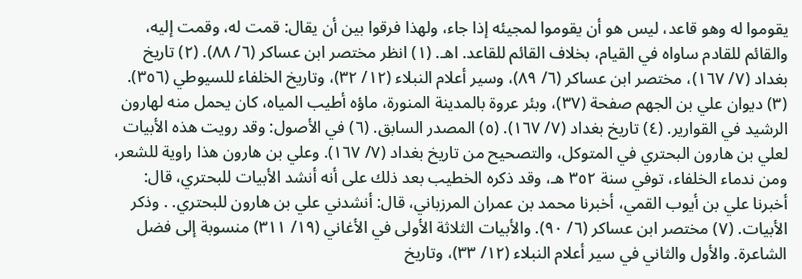يقوموا له وهو قاعد، ليس هو أن يقوموا لمجيئه إذا جاء، ولهذا فرقوا بين أن يقال: قمت له، وقمت إليه، والقائم للقادم ساواه في القيام، بخلاف القائم للقاعد. اهـ. (١) انظر مختصر ابن عساكر (٦/ ٨٨). (٢) تاريخ بغداد (٧/ ١٦٧)، مختصر ابن عساكر (٦/ ٨٩)، وسير أعلام النبلاء (١٢/ ٣٢)، وتاريخ الخلفاء للسيوطي (٣٥٦). (٣) ديوان علي بن الجهم صفحة (٣٧)، وبئر عروة بالمدينة المنورة، ماؤه أطيب المياه، كان يحمل منه لهارون الرشيد في القوارير. (٤) تاريخ بغداد (٧/ ١٦٧). (٥) المصدر السابق. (٦) في الأصول: وقد رويت هذه الأبيات لعلي بن هارون البحتري في المتوكل، والتصحيح من تاريخ بغداد (٧/ ١٦٧). وعلي بن هارون هذا راوية للشعر، ومن ندماء الخلفاء، توفي سنة ٣٥٢ هـ، وقد ذكره الخطيب بعد ذلك على أنه أنشد الأبيات للبحتري، قال: أخبرنا علي بن أيوب القمي، أخبرنا محمد بن عمران المرزباني، قال: أنشدني علي بن هارون للبحتري. . وذكر الأبيات. (٧) مختصر ابن عساكر (٦/ ٩٠). والأبيات الثلاثة الأولى في الأغاني (١٩/ ٣١١) منسوبة إلى فضل الشاعرة. والأول والثاني في سير أعلام النبلاء (١٢/ ٣٣)، وتاريخ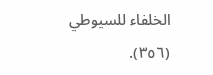الخلفاء للسيوطي (٣٥٦).